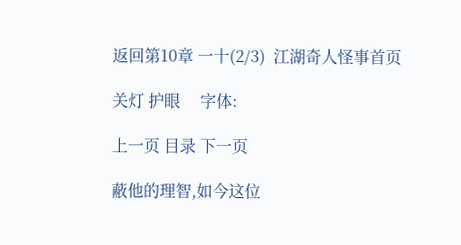返回第10章 一十(2/3)  江湖奇人怪事首页

关灯 护眼     字体:

上一页 目录 下一页

蔽他的理智,如今这位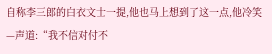自称李三郎的白衣文士一提,他也马上想到了这一点,他冷笑—声道:“我不信对付不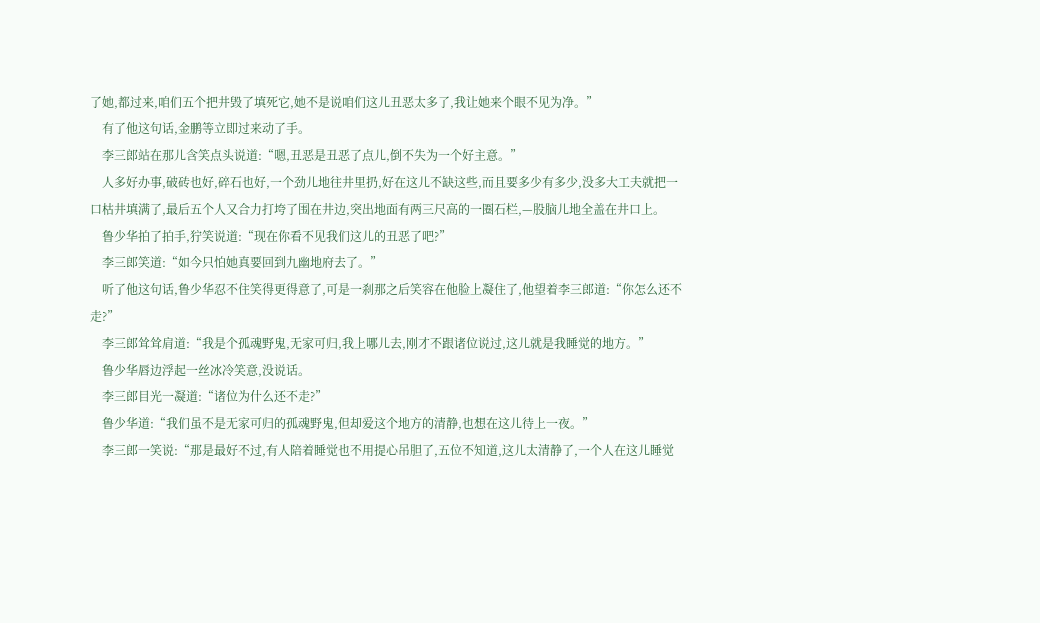了她,都过来,咱们五个把井毁了填死它,她不是说咱们这儿丑恶太多了,我让她来个眼不见为净。”
    有了他这句话,金鹏等立即过来动了手。
    李三郎站在那儿含笑点头说道:“嗯,丑恶是丑恶了点儿,倒不失为一个好主意。”
    人多好办事,破砖也好,碎石也好,一个劲儿地往井里扔,好在这儿不缺这些,而且要多少有多少,没多大工夫就把一口枯井填满了,最后五个人又合力打垮了围在井边,突出地面有两三尺高的一圈石栏,—股脑儿地全盖在井口上。
    鲁少华拍了拍手,狞笑说道:“现在你看不见我们这儿的丑恶了吧?”
    李三郎笑道:“如今只怕她真要回到九幽地府去了。”
    听了他这句话,鲁少华忍不住笑得更得意了,可是一刹那之后笑容在他脸上凝住了,他望着李三郎道:“你怎么还不走?”
    李三郎耸耸肩道:“我是个孤魂野鬼,无家可归,我上哪儿去,刚才不跟诸位说过,这儿就是我睡觉的地方。”
    鲁少华唇边浮起一丝冰冷笑意,没说话。
    李三郎目光一凝道:“诸位为什么还不走?”
    鲁少华道:“我们虽不是无家可归的孤魂野鬼,但却爱这个地方的清静,也想在这儿待上一夜。”
    李三郎一笑说:“那是最好不过,有人陪着睡觉也不用提心吊胆了,五位不知道,这儿太清静了,一个人在这儿睡觉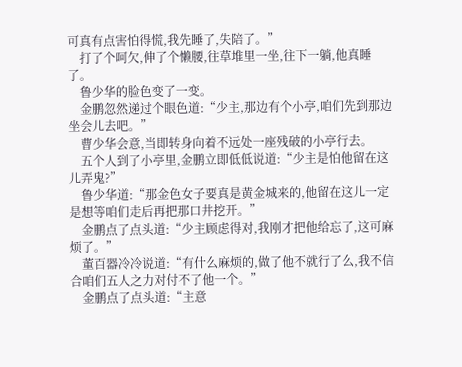可真有点害怕得慌,我先睡了,失陪了。”
    打了个呵欠,伸了个懒腰,往草堆里一坐,往下一躺,他真睡了。
    鲁少华的脸色变了一变。
    金鹏忽然递过个眼色道:“少主,那边有个小亭,咱们先到那边坐会儿去吧。”
    曹少华会意,当即转身向着不远处一座残破的小亭行去。
    五个人到了小亭里,金鹏立即低低说道:“少主是怕他留在这儿弄鬼?”
    鲁少华道:“那金色女子要真是黄金城来的,他留在这儿一定是想等咱们走后再把那口井挖开。”
    金鹏点了点头道:“少主顾虑得对,我刚才把他给忘了,这可麻烦了。”
    董百器冷冷说道:“有什么麻烦的,做了他不就行了么,我不信合咱们五人之力对付不了他一个。”
    金鹏点了点头道:“主意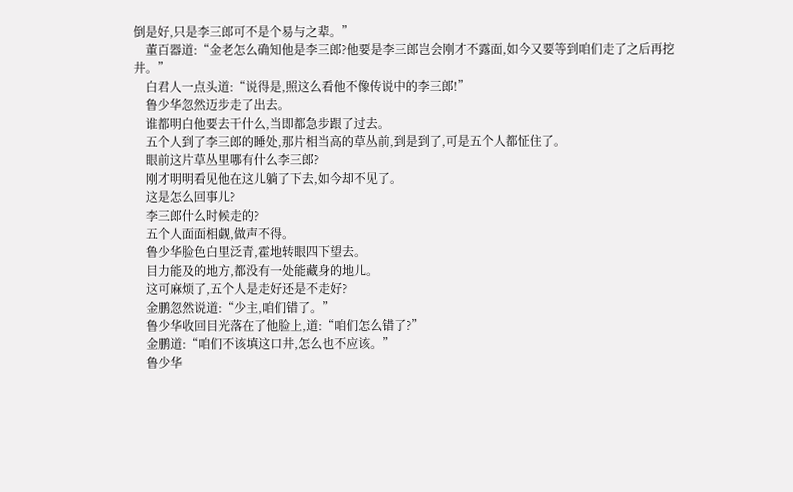倒是好,只是李三郎可不是个易与之辈。”
    董百器道:“金老怎么确知他是李三郎?他要是李三郎岂会刚才不露面,如今又要等到咱们走了之后再挖井。”
    白君人一点头道:“说得是,照这么看他不像传说中的李三郎!”
    鲁少华忽然迈步走了出去。
    谁都明白他要去干什么,当即都急步跟了过去。
    五个人到了李三郎的睡处,那片相当高的草丛前,到是到了,可是五个人都怔住了。
    眼前这片草丛里哪有什么李三郎?
    刚才明明看见他在这儿躺了下去,如今却不见了。
    这是怎么回事儿?
    李三郎什么时候走的?
    五个人面面相觑,做声不得。
    鲁少华脸色白里泛青,霍地转眼四下望去。
    目力能及的地方,都没有一处能藏身的地儿。
    这可麻烦了,五个人是走好还是不走好?
    金鹏忽然说道:“少主,咱们错了。”
    鲁少华收回目光落在了他脸上,道:“咱们怎么错了?”
    金鹏道:“咱们不该填这口井,怎么也不应该。”
    鲁少华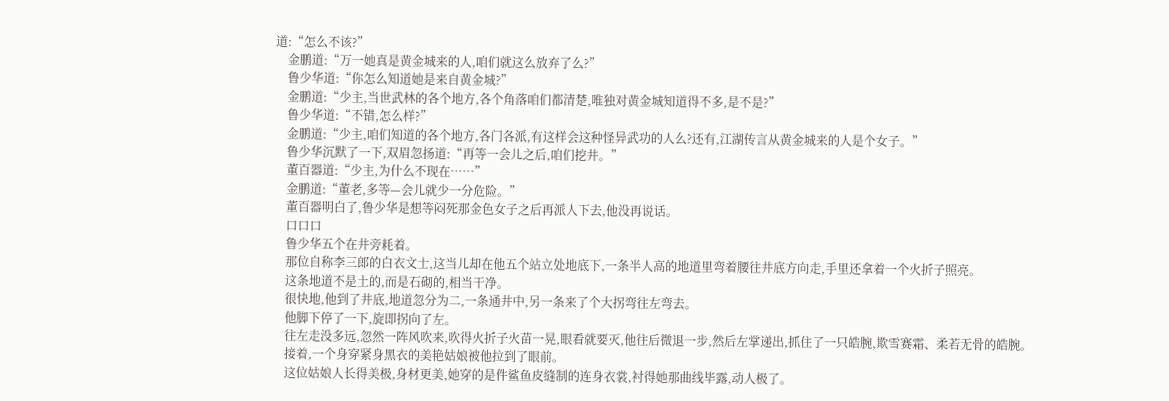道:“怎么不该?”
    金鹏道:“万一她真是黄金城来的人,咱们就这么放弃了么?”
    鲁少华道:“你怎么知道她是来自黄金城?”
    金鹏道:“少主,当世武林的各个地方,各个角落咱们都清楚,唯独对黄金城知道得不多,是不是?”
    鲁少华道:“不错,怎么样?”
    金鹏道:“少主,咱们知道的各个地方,各门各派,有这样会这种怪异武功的人么?还有,江湖传言从黄金城来的人是个女子。”
    鲁少华沉默了一下,双眉忽扬道:“再等一会儿之后,咱们挖井。”
    董百器道:“少主,为什么不现在……”
    金鹏道:“董老,多等—会儿就少一分危险。”
    董百器明白了,鲁少华是想等闷死那金色女子之后再派人下去,他没再说话。
    口口口
    鲁少华五个在井旁耗着。
    那位自称李三郎的白衣文士,这当儿却在他五个站立处地底下,一条半人高的地道里弯着腰往井底方向走,手里还拿着一个火折子照亮。
    这条地道不是土的,而是石砌的,相当干净。
    很快地,他到了井底,地道忽分为二,一条通井中,另一条来了个大拐弯往左弯去。
    他脚下停了一下,旋即拐向了左。
    往左走没多远,忽然一阵风吹来,吹得火折子火苗一晃,眼看就要灭,他往后微退一步,然后左掌递出,抓住了一只皓腕,欺雪赛霜、柔若无骨的皓腕。
    接着,一个身穿紧身黑衣的美艳姑娘被他拉到了眼前。
    这位姑娘人长得美极,身材更美,她穿的是件鲨鱼皮缝制的连身衣裳,衬得她那曲线毕露,动人极了。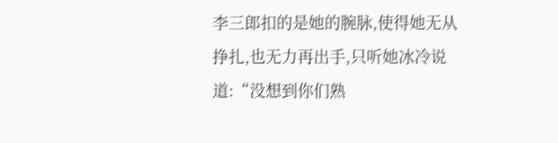李三郎扣的是她的腕脉,使得她无从挣扎,也无力再出手,只听她冰冷说道:“没想到你们熟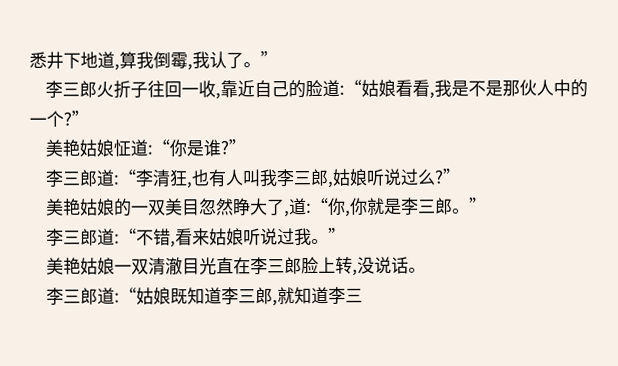悉井下地道,算我倒霉,我认了。”
    李三郎火折子往回一收,靠近自己的脸道:“姑娘看看,我是不是那伙人中的一个?”
    美艳姑娘怔道:“你是谁?”
    李三郎道:“李清狂,也有人叫我李三郎,姑娘听说过么?”
    美艳姑娘的一双美目忽然睁大了,道:“你,你就是李三郎。”
    李三郎道:“不错,看来姑娘听说过我。”
    美艳姑娘一双清澈目光直在李三郎脸上转,没说话。
    李三郎道:“姑娘既知道李三郎,就知道李三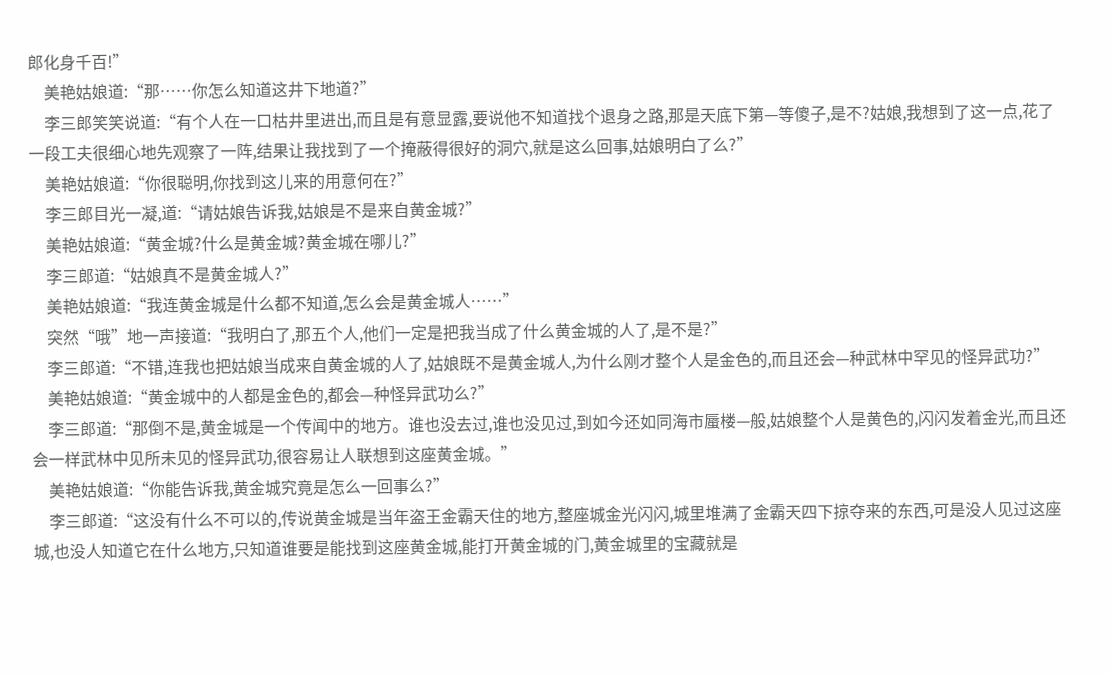郎化身千百!”
    美艳姑娘道:“那……你怎么知道这井下地道?”
    李三郎笑笑说道:“有个人在一口枯井里进出,而且是有意显露,要说他不知道找个退身之路,那是天底下第—等傻子,是不?姑娘,我想到了这一点,花了一段工夫很细心地先观察了一阵,结果让我找到了一个掩蔽得很好的洞穴,就是这么回事,姑娘明白了么?”
    美艳姑娘道:“你很聪明,你找到这儿来的用意何在?”
    李三郎目光一凝,道:“请姑娘告诉我,姑娘是不是来自黄金城?”
    美艳姑娘道:“黄金城?什么是黄金城?黄金城在哪儿?”
    李三郎道:“姑娘真不是黄金城人?”
    美艳姑娘道:“我连黄金城是什么都不知道,怎么会是黄金城人……”
    突然“哦”地一声接道:“我明白了,那五个人,他们一定是把我当成了什么黄金城的人了,是不是?”
    李三郎道:“不错,连我也把姑娘当成来自黄金城的人了,姑娘既不是黄金城人,为什么刚才整个人是金色的,而且还会—种武林中罕见的怪异武功?”
    美艳姑娘道:“黄金城中的人都是金色的,都会—种怪异武功么?”
    李三郎道:“那倒不是,黄金城是一个传闻中的地方。谁也没去过,谁也没见过,到如今还如同海市蜃楼—般,姑娘整个人是黄色的,闪闪发着金光,而且还会一样武林中见所未见的怪异武功,很容易让人联想到这座黄金城。”
    美艳姑娘道:“你能告诉我,黄金城究竟是怎么一回事么?”
    李三郎道:“这没有什么不可以的,传说黄金城是当年盗王金霸天住的地方,整座城金光闪闪,城里堆满了金霸天四下掠夺来的东西,可是没人见过这座城,也没人知道它在什么地方,只知道谁要是能找到这座黄金城,能打开黄金城的门,黄金城里的宝藏就是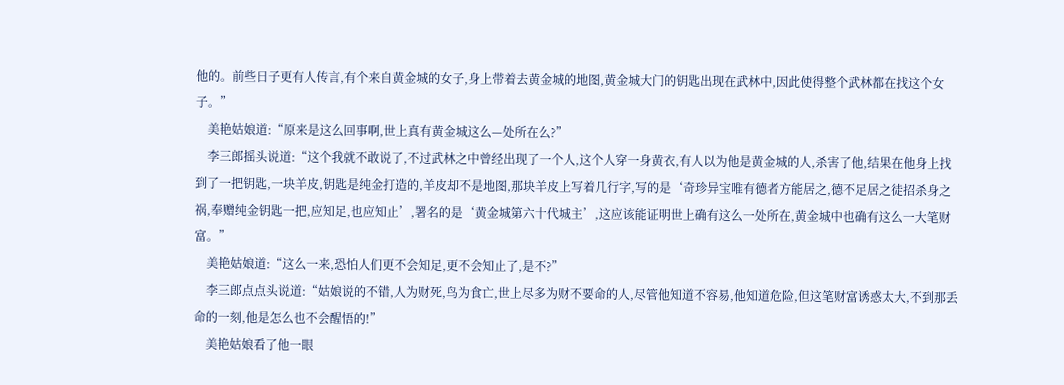他的。前些日子更有人传言,有个来自黄金城的女子,身上带着去黄金城的地图,黄金城大门的钥匙出现在武林中,因此使得整个武林都在找这个女子。”
    美艳姑娘道:“原来是这么回事啊,世上真有黄金城这么—处所在么?”
    李三郎摇头说道:“这个我就不敢说了,不过武林之中曾经出现了一个人,这个人穿一身黄衣,有人以为他是黄金城的人,杀害了他,结果在他身上找到了一把钥匙,一块羊皮,钥匙是纯金打造的,羊皮却不是地图,那块羊皮上写着几行字,写的是‘奇珍异宝唯有德者方能居之,德不足居之徒招杀身之祸,奉赠纯金钥匙一把,应知足,也应知止’,署名的是‘黄金城第六十代城主’,这应该能证明世上确有这么一处所在,黄金城中也确有这么一大笔财富。”
    美艳姑娘道:“这么一来,恐怕人们更不会知足,更不会知止了,是不?”
    李三郎点点头说道:“姑娘说的不错,人为财死,鸟为食亡,世上尽多为财不要命的人,尽管他知道不容易,他知道危险,但这笔财富诱惑太大,不到那丢命的一刻,他是怎么也不会醒悟的!”
    美艳姑娘看了他一眼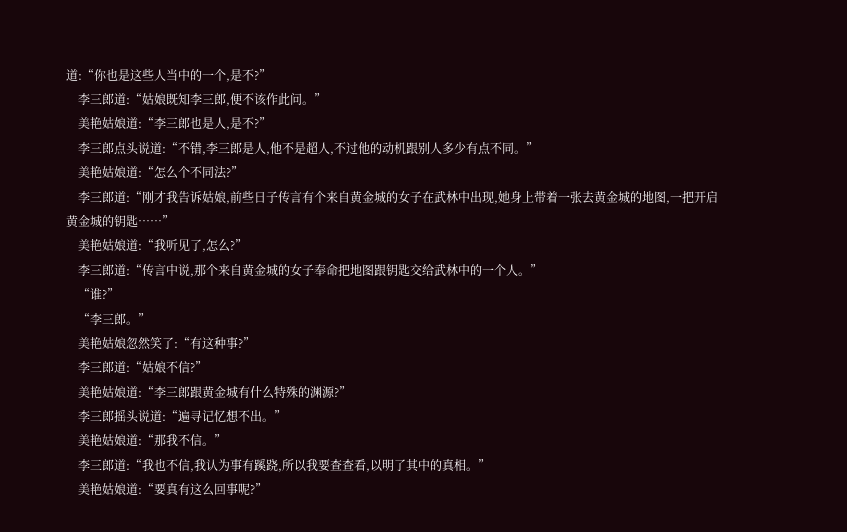道:“你也是这些人当中的一个,是不?”
    李三郎道:“姑娘既知李三郎,便不该作此问。”
    美艳姑娘道:“李三郎也是人,是不?”
    李三郎点头说道:“不错,李三郎是人,他不是超人,不过他的动机跟别人多少有点不同。”
    美艳姑娘道:“怎么个不同法?”
    李三郎道:“刚才我告诉姑娘,前些日子传言有个来自黄金城的女子在武林中出现,她身上带着一张去黄金城的地图,一把开启黄金城的钥匙……”
    美艳姑娘道:“我听见了,怎么?”
    李三郎道:“传言中说,那个来自黄金城的女子奉命把地图跟钥匙交给武林中的一个人。”
    “谁?”
    “李三郎。”
    美艳姑娘忽然笑了:“有这种事?”
    李三郎道:“姑娘不信?”
    美艳姑娘道:“李三郎跟黄金城有什么特殊的渊源?”
    李三郎摇头说道:“遍寻记忆想不出。”
    美艳姑娘道:“那我不信。”
    李三郎道:“我也不信,我认为事有蹊跷,所以我要查查看,以明了其中的真相。”
    美艳姑娘道:“要真有这么回事呢?”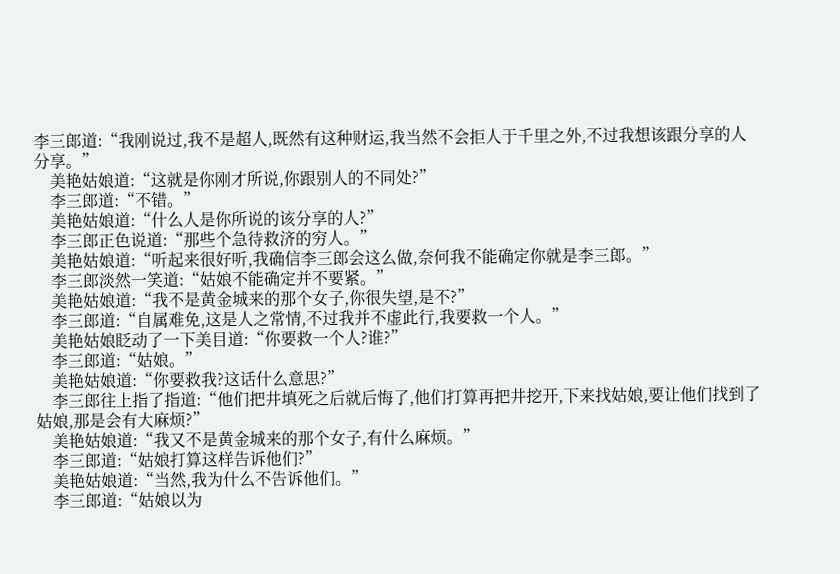李三郎道:“我刚说过,我不是超人,既然有这种财运,我当然不会拒人于千里之外,不过我想该跟分享的人分享。”
    美艳姑娘道:“这就是你刚才所说,你跟别人的不同处?”
    李三郎道:“不错。”
    美艳姑娘道:“什么人是你所说的该分享的人?”
    李三郎正色说道:“那些个急待救济的穷人。”
    美艳姑娘道:“听起来很好听,我确信李三郎会这么做,奈何我不能确定你就是李三郎。”
    李三郎淡然一笑道:“姑娘不能确定并不要紧。”
    美艳姑娘道:“我不是黄金城来的那个女子,你很失望,是不?”
    李三郎道:“自属难免,这是人之常情,不过我并不虚此行,我要救一个人。”
    美艳姑娘眨动了一下美目道:“你要救一个人?谁?”
    李三郎道:“姑娘。”
    美艳姑娘道:“你要救我?这话什么意思?”
    李三郎往上指了指道:“他们把井填死之后就后悔了,他们打算再把井挖开,下来找姑娘,要让他们找到了姑娘,那是会有大麻烦?”
    美艳姑娘道:“我又不是黄金城来的那个女子,有什么麻烦。”
    李三郎道:“姑娘打算这样告诉他们?”
    美艳姑娘道:“当然,我为什么不告诉他们。”
    李三郎道:“姑娘以为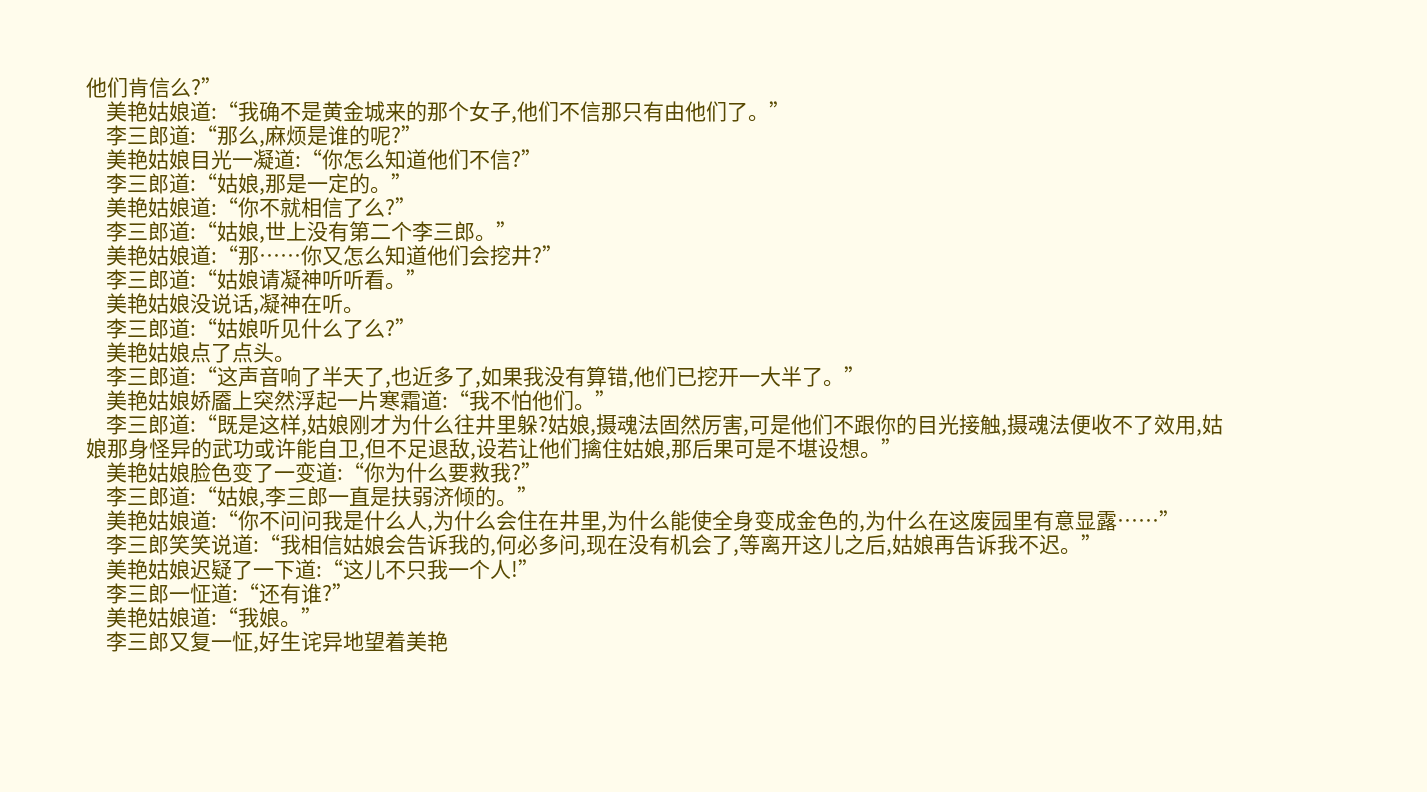他们肯信么?”
    美艳姑娘道:“我确不是黄金城来的那个女子,他们不信那只有由他们了。”
    李三郎道:“那么,麻烦是谁的呢?”
    美艳姑娘目光一凝道:“你怎么知道他们不信?”
    李三郎道:“姑娘,那是一定的。”
    美艳姑娘道:“你不就相信了么?”
    李三郎道:“姑娘,世上没有第二个李三郎。”
    美艳姑娘道:“那……你又怎么知道他们会挖井?”
    李三郎道:“姑娘请凝神听听看。”
    美艳姑娘没说话,凝神在听。
    李三郎道:“姑娘听见什么了么?”
    美艳姑娘点了点头。
    李三郎道:“这声音响了半天了,也近多了,如果我没有算错,他们已挖开一大半了。”
    美艳姑娘娇靥上突然浮起一片寒霜道:“我不怕他们。”
    李三郎道:“既是这样,姑娘刚才为什么往井里躲?姑娘,摄魂法固然厉害,可是他们不跟你的目光接触,摄魂法便收不了效用,姑娘那身怪异的武功或许能自卫,但不足退敌,设若让他们擒住姑娘,那后果可是不堪设想。”
    美艳姑娘脸色变了一变道:“你为什么要救我?”
    李三郎道:“姑娘,李三郎一直是扶弱济倾的。”
    美艳姑娘道:“你不问问我是什么人,为什么会住在井里,为什么能使全身变成金色的,为什么在这废园里有意显露……”
    李三郎笑笑说道:“我相信姑娘会告诉我的,何必多问,现在没有机会了,等离开这儿之后,姑娘再告诉我不迟。”
    美艳姑娘迟疑了一下道:“这儿不只我一个人!”
    李三郎一怔道:“还有谁?”
    美艳姑娘道:“我娘。”
    李三郎又复一怔,好生诧异地望着美艳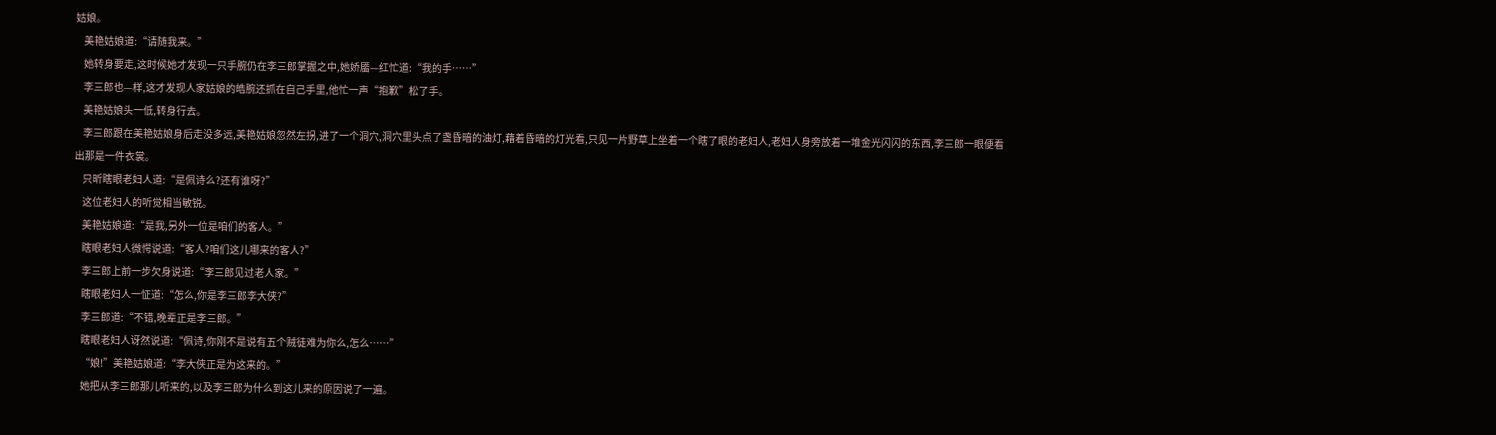姑娘。
    美艳姑娘道:“请随我来。”
    她转身要走,这时候她才发现一只手腕仍在李三郎掌握之中,她娇靥—红忙道:“我的手……”
    李三郎也—样,这才发现人家姑娘的皓腕还抓在自己手里,他忙一声“抱歉”松了手。
    美艳姑娘头一低,转身行去。
    李三郎跟在美艳姑娘身后走没多远,美艳姑娘忽然左拐,进了一个洞穴,洞穴里头点了盏昏暗的油灯,藉着昏暗的灯光看,只见一片野草上坐着一个瞎了眼的老妇人,老妇人身旁放着一堆金光闪闪的东西,李三郎一眼便看出那是一件衣裳。
    只昕瞎眼老妇人道:“是佩诗么?还有谁呀?”
    这位老妇人的听觉相当敏锐。
    美艳姑娘道:“是我,另外一位是咱们的客人。”
    瞎眼老妇人微愕说道:“客人?咱们这儿哪来的客人?”
    李三郎上前一步欠身说道:“李三郎见过老人家。”
    瞎眼老妇人一怔道:“怎么,你是李三郎李大侠?”
    李三郎道:“不错,晚辈正是李三郎。”
    瞎眼老妇人讶然说道:“佩诗,你刚不是说有五个贼徒难为你么,怎么……”
    “娘!”美艳姑娘道:“李大侠正是为这来的。”
    她把从李三郎那儿听来的,以及李三郎为什么到这儿来的原因说了一遍。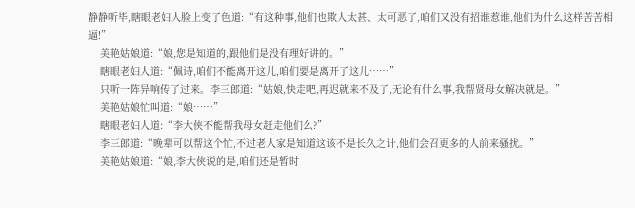静静听毕,瞎眼老妇人脸上变了色道:“有这种事,他们也欺人太甚、太可恶了,咱们又没有招谁惹谁,他们为什么这样苦苦相逼!”
    美艳姑娘道:“娘,您是知道的,跟他们是没有理好讲的。”
    瞎眼老妇人道:“佩诗,咱们不能离开这儿,咱们要是离开了这儿……”
    只听一阵异响传了过来。李三郎道:“姑娘,快走吧,再迟就来不及了,无论有什么事,我帮贤母女解决就是。”
    美艳姑娘忙叫道:“娘……”
    瞎眼老妇人道:“李大侠不能帮我母女赶走他们么?”
    李三郎道:“晚辈可以帮这个忙,不过老人家是知道这该不是长久之计,他们会召更多的人前来骚扰。”
    美艳姑娘道:“娘,李大侠说的是,咱们还是暂时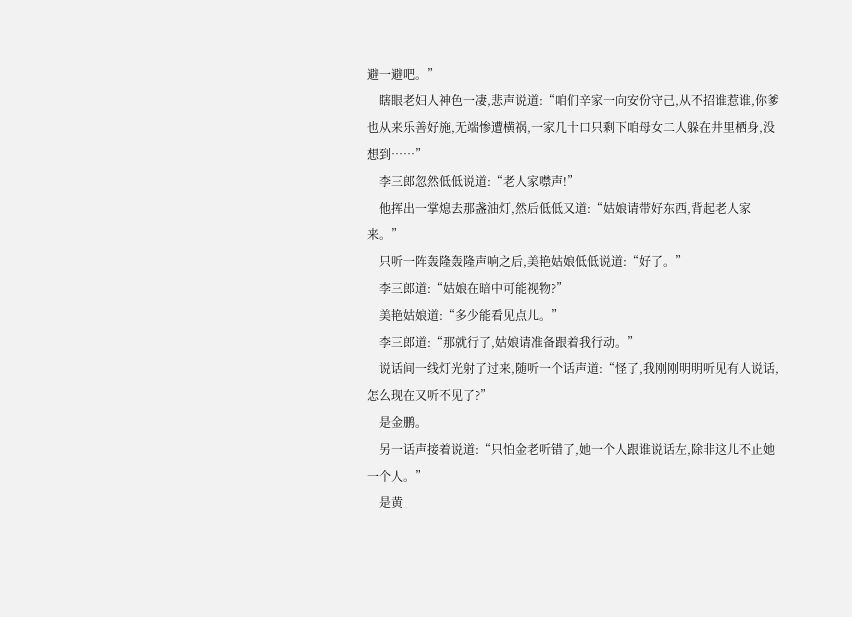避一避吧。”
    瞎眼老妇人神色一凄,悲声说道:“咱们辛家一向安份守己,从不招谁惹谁,你爹也从来乐善好施,无端惨遭横祸,一家几十口只剩下咱母女二人躲在井里栖身,没想到……”
    李三郎忽然低低说道:“老人家噤声!”
    他挥出一掌熄去那盏油灯,然后低低又道:“姑娘请带好东西,背起老人家来。”
    只听一阵轰隆轰隆声响之后,美艳姑娘低低说道:“好了。”
    李三郎道:“姑娘在暗中可能视物?”
    美艳姑娘道:“多少能看见点儿。”
    李三郎道:“那就行了,姑娘请准备跟着我行动。”
    说话间一线灯光射了过来,随听一个话声道:“怪了,我刚刚明明听见有人说话,怎么现在又听不见了?”
    是金鹏。
    另一话声接着说道:“只怕金老听错了,她一个人跟谁说话左,除非这儿不止她一个人。”
    是黄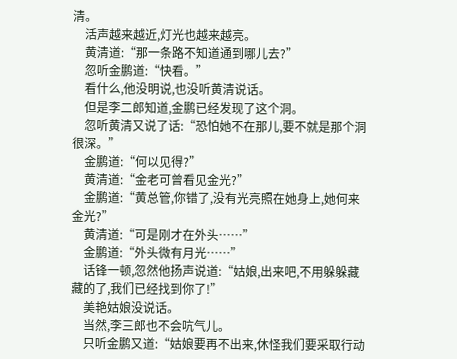清。
    活声越来越近,灯光也越来越亮。
    黄清道:“那一条路不知道通到哪儿去?”
    忽听金鹏道:“快看。”
    看什么,他没明说,也没听黄清说话。
    但是李二郎知道,金鹏已经发现了这个洞。
    忽听黄清又说了话:“恐怕她不在那儿,要不就是那个洞很深。”
    金鹏道:“何以见得?”
    黄清道:“金老可曾看见金光?”
    金鹏道:“黄总管,你错了,没有光亮照在她身上,她何来金光?”
    黄清道:“可是刚才在外头……”
    金鹏道:“外头微有月光……”
    话锋一顿,忽然他扬声说道:“姑娘,出来吧,不用躲躲藏藏的了,我们已经找到你了!”
    美艳姑娘没说话。
    当然,李三郎也不会吭气儿。
    只听金鹏又道:“姑娘要再不出来,休怪我们要采取行动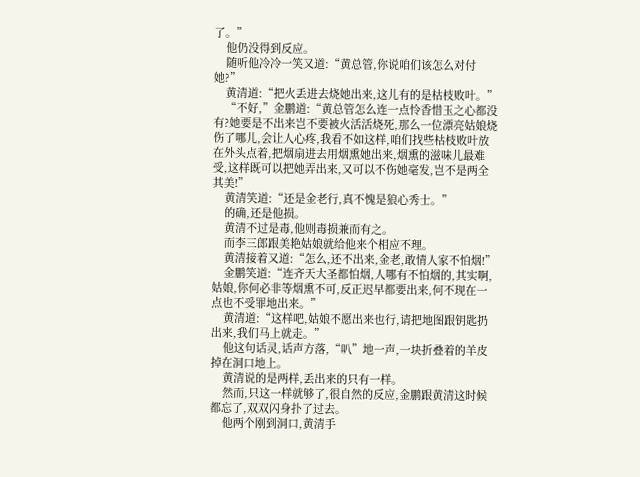了。”
    他仍没得到反应。
    随听他冷冷一笑又道:“黄总管,你说咱们该怎么对付她?”
    黄清道:“把火丢进去烧她出来,这儿有的是枯枝败叶。”
    “不好,”金鹏道:“黄总管怎么连一点怜香惜玉之心都没有?她要是不出来岂不要被火活活烧死,那么一位漂亮姑娘烧伤了哪儿,会让人心疼,我看不如这样,咱们找些枯枝败叶放在外头点着,把烟扇进去用烟熏她出来,烟熏的滋味儿最难受,这样既可以把她弄出来,又可以不伤她毫发,岂不是两全其美!”
    黄清笑道:“还是金老行,真不愧是狼心秀士。”
    的确,还是他损。
    黄清不过是毒,他则毒损兼而有之。
    而李三郎跟美艳姑娘就给他来个相应不理。
    黄清接着又道:“怎么,还不出来,金老,敢情人家不怕烟!”
    金鹏笑道:“连齐天大圣都怕烟,人哪有不怕烟的,其实啊,姑娘,你何必非等烟熏不可,反正迟早都要出来,何不现在一点也不受罪地出来。”
    黄清道:“这样吧,姑娘不愿出来也行,请把地图跟钥匙扔出来,我们马上就走。”
    他这句话灵,话声方落,“叭”地一声,一块折叠着的羊皮掉在洞口地上。
    黄清说的是两样,丢出来的只有一样。
    然而,只这一样就够了,很自然的反应,金鹏跟黄清这时候都忘了,双双闪身扑了过去。
    他两个刚到洞口,黄清手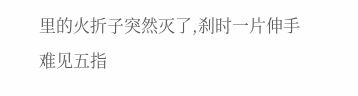里的火折子突然灭了,刹时一片伸手难见五指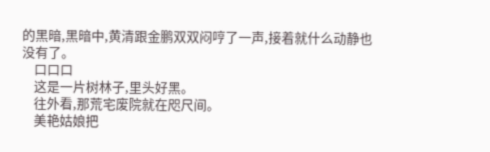的黑暗,黑暗中,黄清跟金鹏双双闷哼了一声,接着就什么动静也没有了。
    口口口
    这是一片树林子,里头好黑。
    往外看,那荒宅废院就在咫尺间。
    美艳姑娘把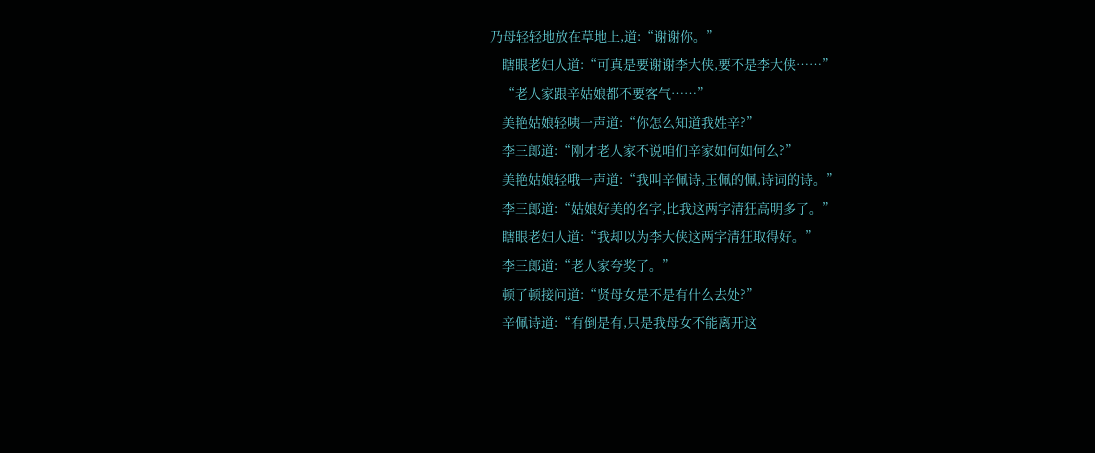乃母轻轻地放在草地上,道:“谢谢你。”
    瞎眼老妇人道:“可真是要谢谢李大侠,要不是李大侠……”
    “老人家跟辛姑娘都不要客气……”
    美艳姑娘轻咦一声道:“你怎么知道我姓辛?”
    李三郎道:“刚才老人家不说咱们辛家如何如何么?”
    美艳姑娘轻哦一声道:“我叫辛佩诗,玉佩的佩,诗词的诗。”
    李三郎道:“姑娘好美的名字,比我这两字清狂高明多了。”
    瞎眼老妇人道:“我却以为李大侠这两字清狂取得好。”
    李三郎道:“老人家夸奖了。”
    顿了顿接问道:“贤母女是不是有什么去处?”
    辛佩诗道:“有倒是有,只是我母女不能离开这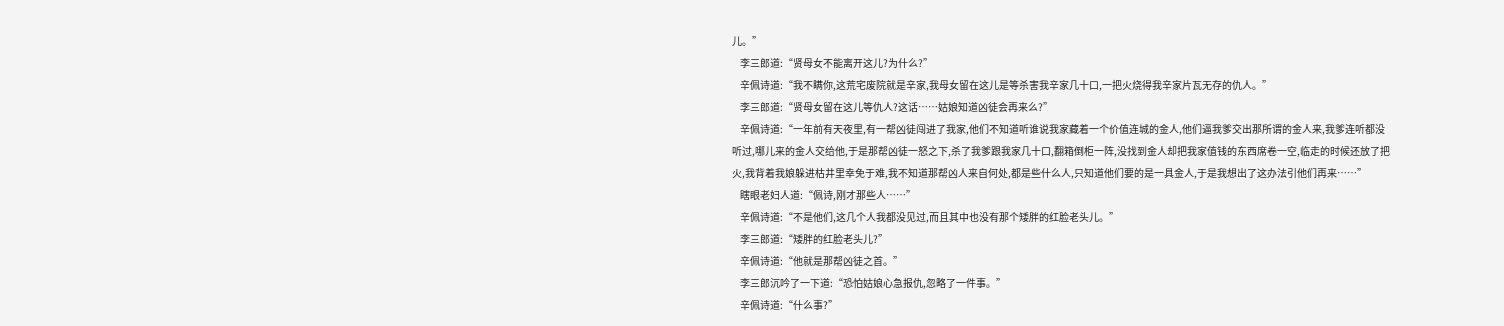儿。”
    李三郎道:“贤母女不能离开这儿?为什么?”
    辛佩诗道:“我不瞒你,这荒宅废院就是辛家,我母女留在这儿是等杀害我辛家几十口,一把火烧得我辛家片瓦无存的仇人。”
    李三郎道:“贤母女留在这儿等仇人?这话……姑娘知道凶徒会再来么?”
    辛佩诗道:“一年前有天夜里,有一帮凶徒闯进了我家,他们不知道听谁说我家藏着一个价值连城的金人,他们逼我爹交出那所谓的金人来,我爹连听都没听过,哪儿来的金人交给他,于是那帮凶徒一怒之下,杀了我爹跟我家几十口,翻箱倒柜一阵,没找到金人却把我家值钱的东西席卷一空,临走的时候还放了把火,我背着我娘躲进枯井里幸免于难,我不知道那帮凶人来自何处,都是些什么人,只知道他们要的是一具金人,于是我想出了这办法引他们再来……”
    瞎眼老妇人道:“佩诗,刚才那些人……”
    辛佩诗道:“不是他们,这几个人我都没见过,而且其中也没有那个矮胖的红脸老头儿。”
    李三郎道:“矮胖的红脸老头儿?”
    辛佩诗道:“他就是那帮凶徒之首。”
    李三郎沉吟了一下道:“恐怕姑娘心急报仇,忽略了一件事。”
    辛佩诗道:“什么事?”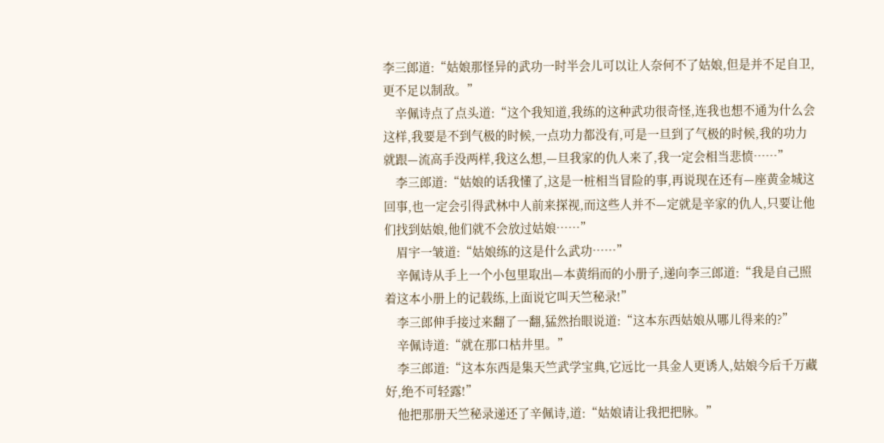李三郎道:“姑娘那怪异的武功一时半会儿可以让人奈何不了姑娘,但是并不足自卫,更不足以制敌。”
    辛佩诗点了点头道:“这个我知道,我练的这种武功很奇怪,连我也想不通为什么会这样,我要是不到气极的时候,一点功力都没有,可是一旦到了气极的时候,我的功力就跟—流高手没两样,我这么想,—旦我家的仇人来了,我一定会相当悲愤……”
    李三郎道:“姑娘的话我懂了,这是一桩相当冒险的事,再说现在还有—座黄金城这回事,也一定会引得武林中人前来探视,而这些人并不—定就是辛家的仇人,只要让他们找到姑娘,他们就不会放过姑娘……”
    眉宇一皱道:“姑娘练的这是什么武功……”
    辛佩诗从手上一个小包里取出—本黄绢而的小册子,递向李三郎道:“我是自己照着这本小册上的记载练,上面说它叫天竺秘录!”
    李三郎伸手接过来翻了一翻,猛然抬眼说道:“这本东西姑娘从哪儿得来的?”
    辛佩诗道:“就在那口枯井里。”
    李三郎道:“这本东西是集天竺武学宝典,它远比一具金人更诱人,姑娘今后千万藏好,绝不可轻露!”
    他把那册天竺秘录递还了辛佩诗,道:“姑娘请让我把把脉。”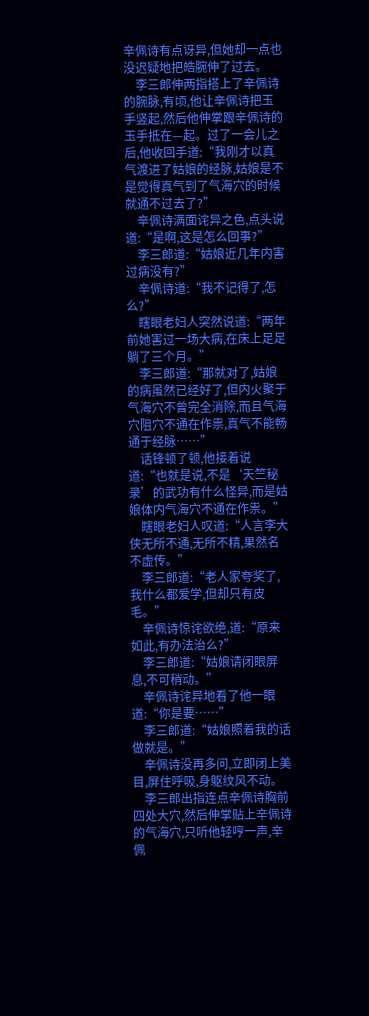辛佩诗有点讶异,但她却一点也没迟疑地把皓腕伸了过去。
    李三郎伸两指搭上了辛佩诗的腕脉,有顷,他让辛佩诗把玉手竖起,然后他伸掌跟辛佩诗的玉手抵在—起。过了一会儿之后,他收回手道:“我刚才以真气渡进了姑娘的经脉,姑娘是不是觉得真气到了气海穴的时候就通不过去了?”
    辛佩诗满面诧异之色,点头说道:“是啊,这是怎么回事?”
    李三郎道:“姑娘近几年内害过病没有?”
    辛佩诗道:“我不记得了,怎么?”
    瞎眼老妇人突然说道:“两年前她害过一场大病,在床上足足躺了三个月。”
    李三郎道:“那就对了,姑娘的病虽然已经好了,但内火聚于气海穴不曾完全消除,而且气海穴阻穴不通在作祟,真气不能畅通于经脉……”
    话锋顿了顿,他接着说道:“也就是说,不是‘天竺秘录’的武功有什么怪异,而是姑娘体内气海穴不通在作祟。”
    瞎眼老妇人叹道:“人言李大侠无所不通,无所不精,果然名不虚传。”
    李三郎道:“老人家夸奖了,我什么都爱学,但却只有皮毛。”
    辛佩诗惊诧欲绝,道:“原来如此,有办法治么?”
    李三郎道:“姑娘请闭眼屏息,不可稍动。”
    辛佩诗诧异地看了他一眼道:“你是要……”
    李三郎道:“姑娘照着我的话做就是。”
    辛佩诗没再多问,立即闭上美目,屏住呼吸,身躯纹风不动。
    李三郎出指连点辛佩诗胸前四处大穴,然后伸掌贴上辛佩诗的气海穴,只听他轻哼一声,辛佩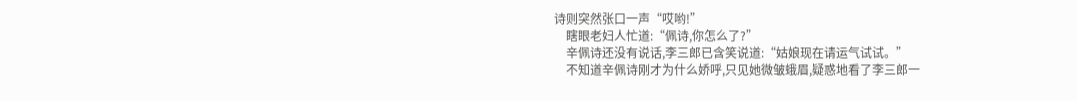诗则突然张口一声“哎哟!”
    瞎眼老妇人忙道:“佩诗,你怎么了?”
    辛佩诗还没有说话,李三郎已含笑说道:“姑娘现在请运气试试。”
    不知道辛佩诗刚才为什么娇呼,只见她微皱蛾眉,疑惑地看了李三郎一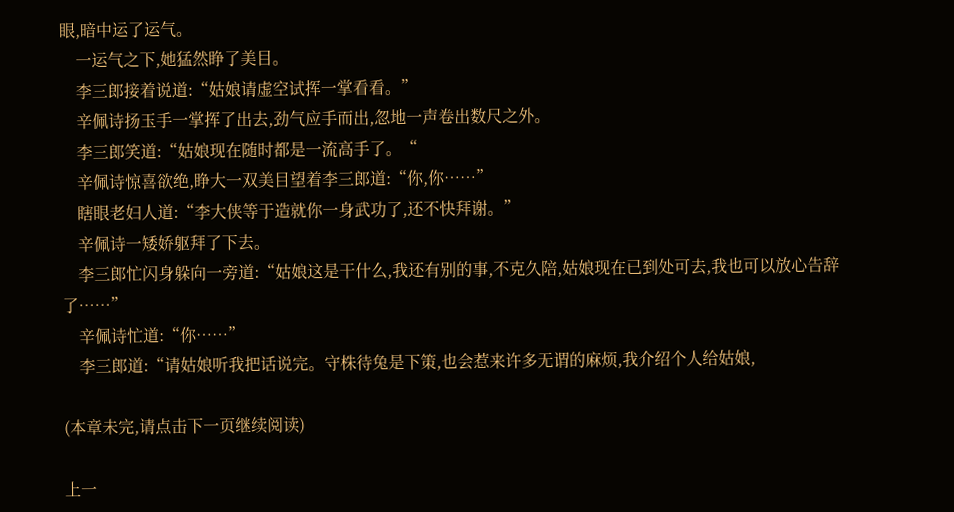眼,暗中运了运气。
    一运气之下,她猛然睁了美目。
    李三郎接着说道:“姑娘请虚空试挥一掌看看。”
    辛佩诗扬玉手一掌挥了出去,劲气应手而出,忽地一声卷出数尺之外。
    李三郎笑道:“姑娘现在随时都是一流高手了。“
    辛佩诗惊喜欲绝,睁大一双美目望着李三郎道:“你,你……”
    瞎眼老妇人道:“李大侠等于造就你一身武功了,还不快拜谢。”
    辛佩诗一矮娇躯拜了下去。
    李三郎忙闪身躲向一旁道:“姑娘这是干什么,我还有别的事,不克久陪,姑娘现在已到处可去,我也可以放心告辞了……”
    辛佩诗忙道:“你……”
    李三郎道:“请姑娘听我把话说完。守株待兔是下策,也会惹来许多无谓的麻烦,我介绍个人给姑娘,

(本章未完,请点击下一页继续阅读)

上一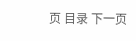页 目录 下一页